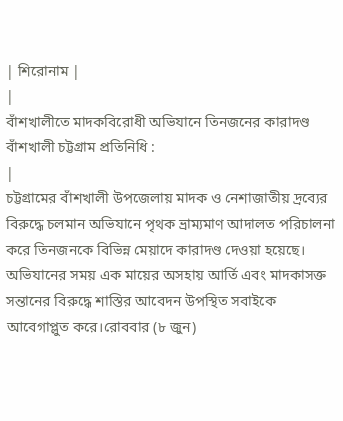| শিরোনাম |
|
বাঁশখালীতে মাদকবিরোধী অভিযানে তিনজনের কারাদণ্ড
বাঁশখালী চট্টগ্রাম প্রতিনিধি :
|
চট্টগ্রামের বাঁশখালী উপজেলায় মাদক ও নেশাজাতীয় দ্রব্যের বিরুদ্ধে চলমান অভিযানে পৃথক ভ্রাম্যমাণ আদালত পরিচালনা করে তিনজনকে বিভিন্ন মেয়াদে কারাদণ্ড দেওয়া হয়েছে। অভিযানের সময় এক মায়ের অসহায় আর্তি এবং মাদকাসক্ত সন্তানের বিরুদ্ধে শাস্তির আবেদন উপস্থিত সবাইকে আবেগাপ্লুত করে।রোববার (৮ জুন)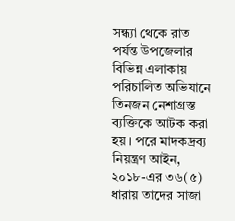সন্ধ্যা থেকে রাত পর্যন্ত উপজেলার বিভিন্ন এলাকায় পরিচালিত অভিযানে তিনজন নেশাগ্রস্ত ব্যক্তিকে আটক করা হয়। পরে মাদকদ্রব্য নিয়ন্ত্রণ আইন, ২০১৮-এর ৩৬(৫) ধারায় তাদের সাজা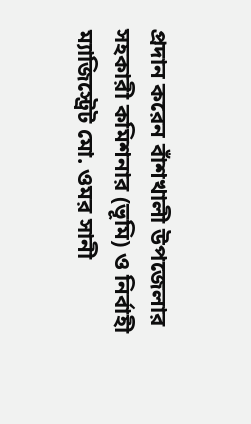প্রদান করেন বাঁশখালী উপজেলার সহকারী কমিশনার (ভূমি) ও নির্বাহী ম্যাজিস্ট্রেট মো. ওমর সানী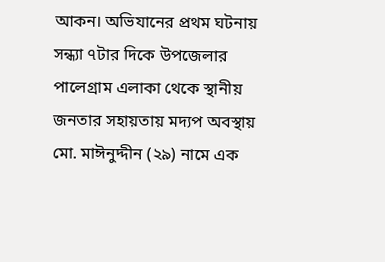আকন। অভিযানের প্রথম ঘটনায় সন্ধ্যা ৭টার দিকে উপজেলার পালেগ্রাম এলাকা থেকে স্থানীয় জনতার সহায়তায় মদ্যপ অবস্থায় মো. মাঈনুদ্দীন (২৯) নামে এক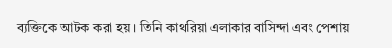ব্যক্তিকে আটক করা হয়। তিনি কাথরিয়া এলাকার বাসিন্দা এবং পেশায়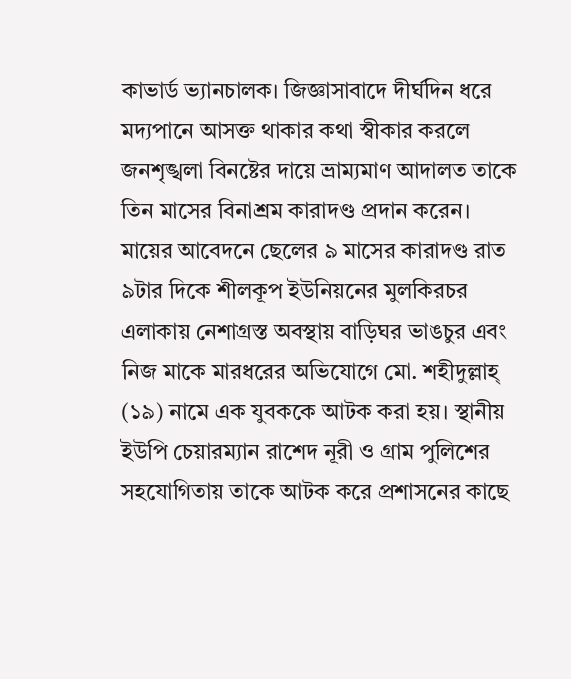কাভার্ড ভ্যানচালক। জিজ্ঞাসাবাদে দীর্ঘদিন ধরে মদ্যপানে আসক্ত থাকার কথা স্বীকার করলে জনশৃঙ্খলা বিনষ্টের দায়ে ভ্রাম্যমাণ আদালত তাকে তিন মাসের বিনাশ্রম কারাদণ্ড প্রদান করেন। মায়ের আবেদনে ছেলের ৯ মাসের কারাদণ্ড রাত ৯টার দিকে শীলকূপ ইউনিয়নের মুলকিরচর এলাকায় নেশাগ্রস্ত অবস্থায় বাড়িঘর ভাঙচুর এবং নিজ মাকে মারধরের অভিযোগে মো. শহীদুল্লাহ্ (১৯) নামে এক যুবককে আটক করা হয়। স্থানীয় ইউপি চেয়ারম্যান রাশেদ নূরী ও গ্রাম পুলিশের সহযোগিতায় তাকে আটক করে প্রশাসনের কাছে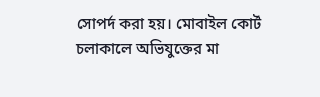সোপর্দ করা হয়। মোবাইল কোর্ট চলাকালে অভিযুক্তের মা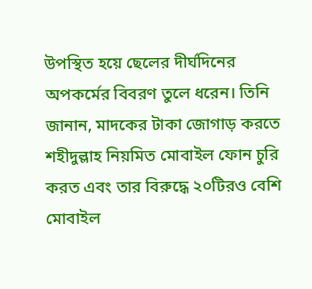উপস্থিত হয়ে ছেলের দীর্ঘদিনের অপকর্মের বিবরণ তুলে ধরেন। তিনি জানান, মাদকের টাকা জোগাড় করতে শহীদুল্লাহ নিয়মিত মোবাইল ফোন চুরি করত এবং তার বিরুদ্ধে ২০টিরও বেশি মোবাইল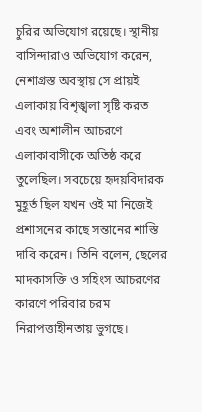চুরির অভিযোগ রয়েছে। স্থানীয় বাসিন্দারাও অভিযোগ করেন, নেশাগ্রস্ত অবস্থায় সে প্রায়ই এলাকায় বিশৃঙ্খলা সৃষ্টি করত এবং অশালীন আচরণে এলাকাবাসীকে অতিষ্ঠ করে তুলেছিল। সবচেয়ে হৃদয়বিদারক মুহূর্ত ছিল যখন ওই মা নিজেই প্রশাসনের কাছে সন্তানের শাস্তি দাবি করেন। তিনি বলেন, ছেলের মাদকাসক্তি ও সহিংস আচরণের কারণে পরিবার চরম নিরাপত্তাহীনতায় ভুগছে।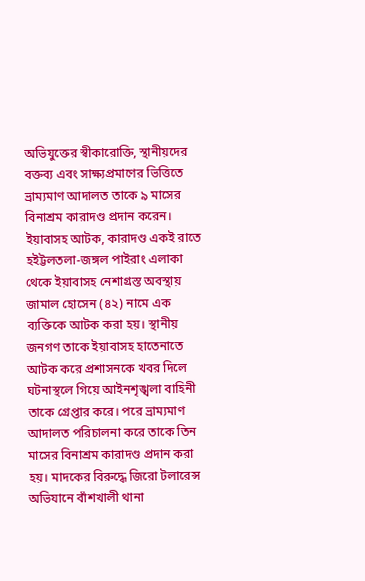অভিযুক্তের স্বীকারোক্তি, স্থানীয়দের বক্তব্য এবং সাক্ষ্যপ্রমাণের ভিত্তিতে ভ্রাম্যমাণ আদালত তাকে ৯ মাসের বিনাশ্রম কারাদণ্ড প্রদান করেন। ইয়াবাসহ আটক, কারাদণ্ড একই রাতে হইট্টলতলা-জঙ্গল পাইরাং এলাকা থেকে ইয়াবাসহ নেশাগ্রস্ত অবস্থায় জামাল হোসেন (৪২) নামে এক ব্যক্তিকে আটক করা হয়। স্থানীয় জনগণ তাকে ইয়াবাসহ হাতেনাতে আটক করে প্রশাসনকে খবর দিলে ঘটনাস্থলে গিয়ে আইনশৃঙ্খলা বাহিনী তাকে গ্রেপ্তার করে। পরে ভ্রাম্যমাণ আদালত পরিচালনা করে তাকে তিন মাসের বিনাশ্রম কারাদণ্ড প্রদান করা হয়। মাদকের বিরুদ্ধে জিরো টলারেন্স অভিযানে বাঁশখালী থানা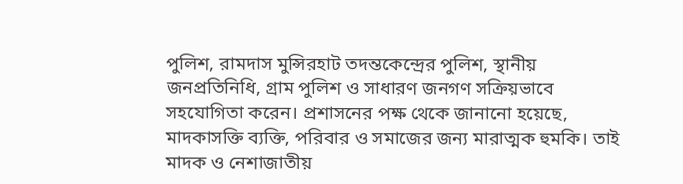পুলিশ, রামদাস মুন্সিরহাট তদন্তকেন্দ্রের পুলিশ, স্থানীয় জনপ্রতিনিধি, গ্রাম পুলিশ ও সাধারণ জনগণ সক্রিয়ভাবে সহযোগিতা করেন। প্রশাসনের পক্ষ থেকে জানানো হয়েছে, মাদকাসক্তি ব্যক্তি, পরিবার ও সমাজের জন্য মারাত্মক হুমকি। তাই মাদক ও নেশাজাতীয়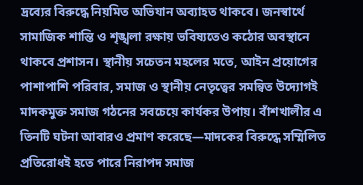দ্রব্যের বিরুদ্ধে নিয়মিত অভিযান অব্যাহত থাকবে। জনস্বার্থে সামাজিক শান্তি ও শৃঙ্খলা রক্ষায় ভবিষ্যতেও কঠোর অবস্থানে থাকবে প্রশাসন। স্থানীয় সচেতন মহলের মতে, আইন প্রয়োগের পাশাপাশি পরিবার, সমাজ ও স্থানীয় নেতৃত্বের সমন্বিত উদ্যোগই মাদকমুক্ত সমাজ গঠনের সবচেয়ে কার্যকর উপায়। বাঁশখালীর এ তিনটি ঘটনা আবারও প্রমাণ করেছে—মাদকের বিরুদ্ধে সম্মিলিত প্রতিরোধই হতে পারে নিরাপদ সমাজ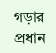গড়ার প্রধান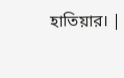হাতিয়ার। |